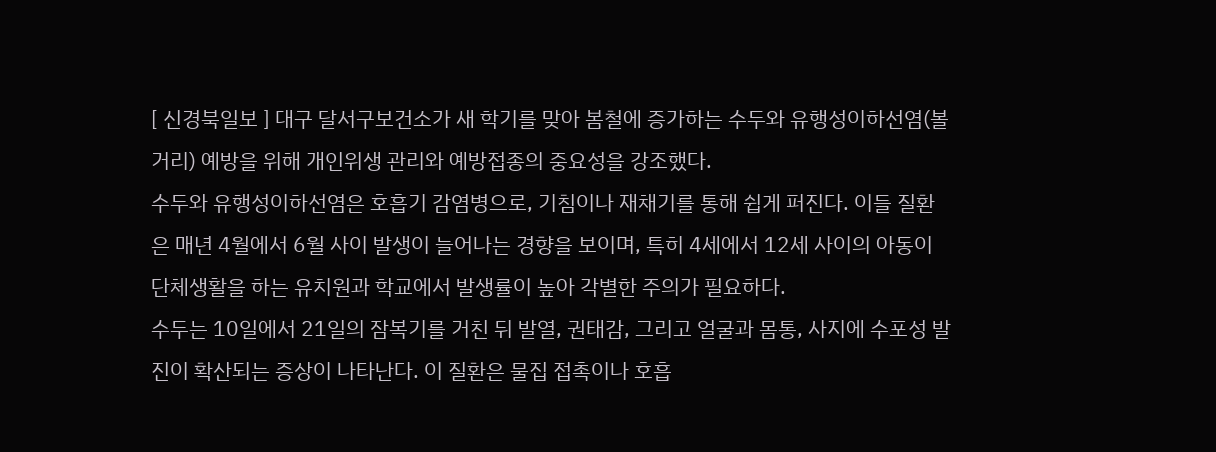[ 신경북일보 ] 대구 달서구보건소가 새 학기를 맞아 봄철에 증가하는 수두와 유행성이하선염(볼거리) 예방을 위해 개인위생 관리와 예방접종의 중요성을 강조했다.
수두와 유행성이하선염은 호흡기 감염병으로, 기침이나 재채기를 통해 쉽게 퍼진다. 이들 질환은 매년 4월에서 6월 사이 발생이 늘어나는 경향을 보이며, 특히 4세에서 12세 사이의 아동이 단체생활을 하는 유치원과 학교에서 발생률이 높아 각별한 주의가 필요하다.
수두는 10일에서 21일의 잠복기를 거친 뒤 발열, 권태감, 그리고 얼굴과 몸통, 사지에 수포성 발진이 확산되는 증상이 나타난다. 이 질환은 물집 접촉이나 호흡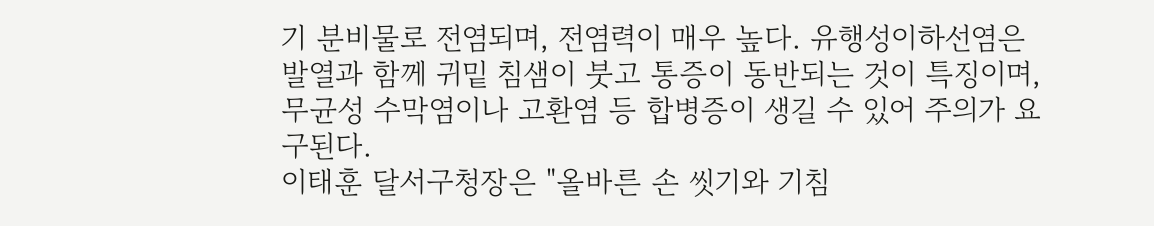기 분비물로 전염되며, 전염력이 매우 높다. 유행성이하선염은 발열과 함께 귀밑 침샘이 붓고 통증이 동반되는 것이 특징이며, 무균성 수막염이나 고환염 등 합병증이 생길 수 있어 주의가 요구된다.
이태훈 달서구청장은 "올바른 손 씻기와 기침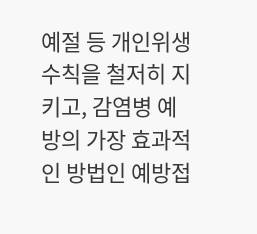예절 등 개인위생 수칙을 철저히 지키고, 감염병 예방의 가장 효과적인 방법인 예방접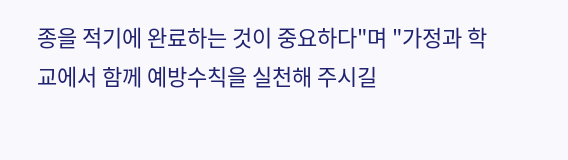종을 적기에 완료하는 것이 중요하다"며 "가정과 학교에서 함께 예방수칙을 실천해 주시길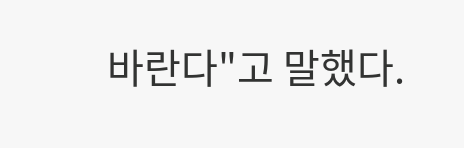바란다"고 말했다.